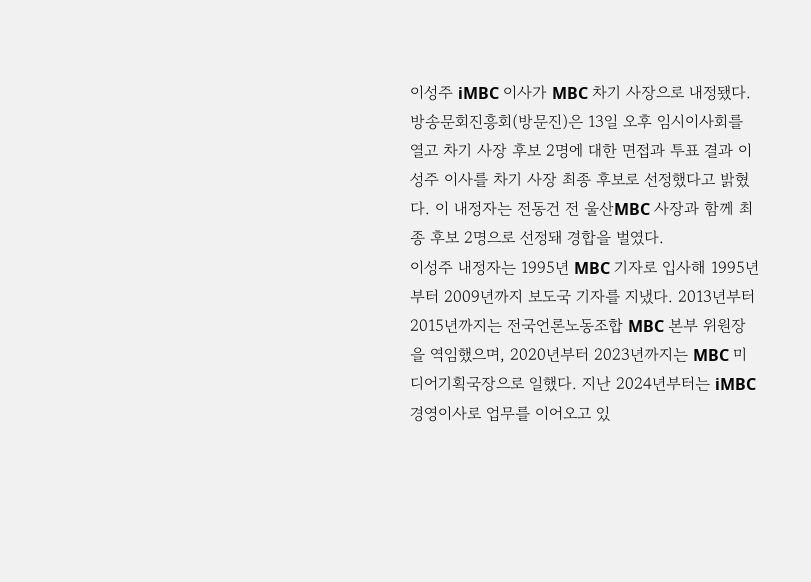이성주 iMBC 이사가 MBC 차기 사장으로 내정됐다.
방송문회진흥회(방문진)은 13일 오후 임시이사회를 열고 차기 사장 후보 2명에 대한 면접과 투표 결과 이성주 이사를 차기 사장 최종 후보로 선정했다고 밝혔다. 이 내정자는 전동건 전 울산MBC 사장과 함께 최종 후보 2명으로 선정돼 경합을 벌였다.
이성주 내정자는 1995년 MBC 기자로 입사해 1995년부터 2009년까지 보도국 기자를 지냈다. 2013년부터 2015년까지는 전국언론노동조합 MBC 본부 위원장을 역임했으며, 2020년부터 2023년까지는 MBC 미디어기획국장으로 일했다. 지난 2024년부터는 iMBC 경영이사로 업무를 이어오고 있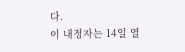다.
이 내정자는 14일 열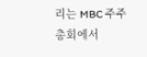리는 MBC 주주총회에서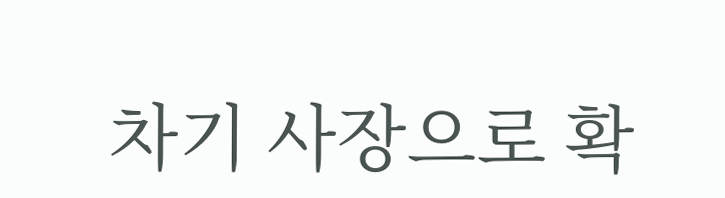차기 사장으로 확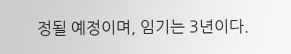정될 예정이며, 임기는 3년이다.